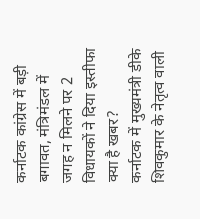कर्नाटक कांग्रेस में बड़ी बगावत, मंत्रिमंडल में जगह न मिलने पर 2 विधायकों ने दिया इस्तीफा
क्या है खबर?
कर्नाटक में मुख्यमंत्री डीके शिवकुमार के नेतृत्व वाली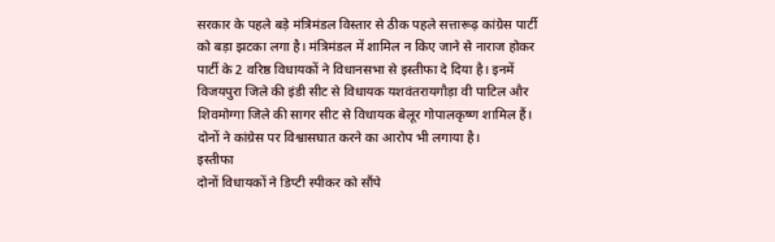सरकार के पहले बड़े मंत्रिमंडल विस्तार से ठीक पहले सत्तारूढ़ कांग्रेस पार्टी को बड़ा झटका लगा है। मंत्रिमंडल में शामिल न किए जाने से नाराज होकर पार्टी के 2 वरिष्ठ विधायकों ने विधानसभा से इस्तीफा दे दिया है। इनमें विजयपुरा जिले की इंडी सीट से विधायक यशवंतरायगौड़ा वी पाटिल और शिवमोग्गा जिले की सागर सीट से विधायक बेलूर गोपालकृष्ण शामिल हैं। दोनों ने कांग्रेस पर विश्वासघात करने का आरोप भी लगाया है।
इस्तीफा
दोनों विधायकों ने डिप्टी स्पीकर को सौंपे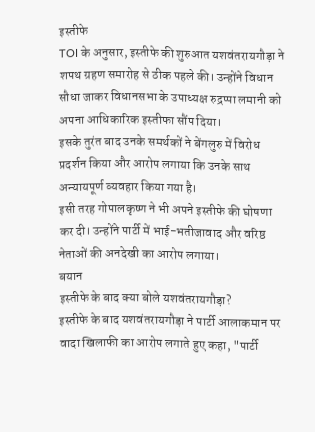इस्तीफे
TOI के अनुसार, इस्तीफे की शुरुआत यशवंतरायगौड़ा ने शपथ ग्रहण समारोह से ठीक पहले की। उन्होंने विधान सौधा जाकर विधानसभा के उपाध्यक्ष रुद्रप्पा लमानी को अपना आधिकारिक इस्तीफा सौंप दिया।
इसके तुरंत बाद उनके समर्थकों ने बेंगलुरु में विरोध प्रदर्शन किया और आरोप लगाया कि उनके साथ अन्यायपूर्ण व्यवहार किया गया है।
इसी तरह गोपालकृष्ण ने भी अपने इस्तीफे की घोषणा कर दी। उन्होंने पार्टी में भाई-भतीजावाद और वरिष्ठ नेताओं की अनदेखी का आरोप लगाया।
बयान
इस्तीफे के बाद क्या बोले यशवंतरायगौड़ा?
इस्तीफे के बाद यशवंतरायगौड़ा ने पार्टी आलाकमान पर वादा खिलाफी का आरोप लगाते हुए कहा, "पार्टी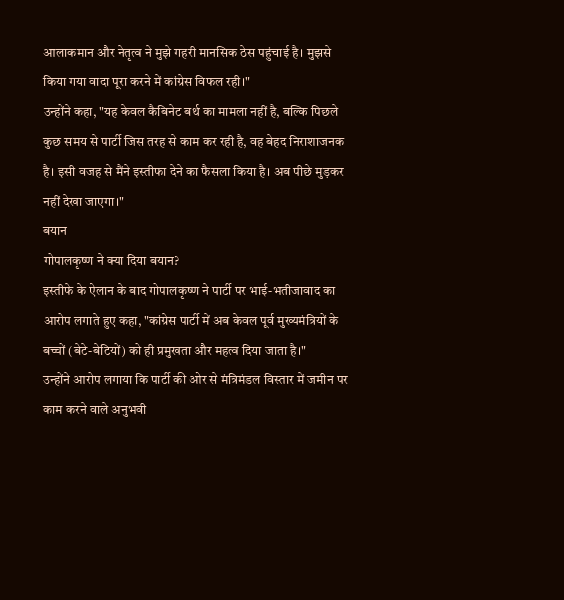आलाकमान और नेतृत्व ने मुझे गहरी मानसिक ठेस पहुंचाई है। मुझसे किया गया वादा पूरा करने में कांग्रेस विफल रही।"
उन्होंने कहा, "यह केवल कैबिनेट बर्थ का मामला नहीं है, बल्कि पिछले कुछ समय से पार्टी जिस तरह से काम कर रही है, वह बेहद निराशाजनक है। इसी वजह से मैंने इस्तीफा देने का फैसला किया है। अब पीछे मुड़कर नहीं देखा जाएगा।"
बयान
गोपालकृष्ण ने क्या दिया बयान?
इस्तीफे के ऐलान के बाद गोपालकृष्ण ने पार्टी पर भाई-भतीजावाद का आरोप लगाते हुए कहा, "कांग्रेस पार्टी में अब केवल पूर्व मुख्यमंत्रियों के बच्चों (बेटे-बेटियों) को ही प्रमुखता और महत्व दिया जाता है।"
उन्होंने आरोप लगाया कि पार्टी की ओर से मंत्रिमंडल विस्तार में जमीन पर काम करने वाले अनुभवी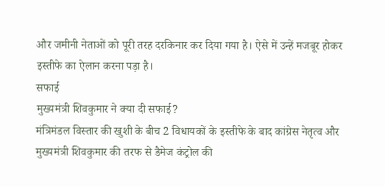और जमीनी नेताओं को पूरी तरह दरकिनार कर दिया गया है। ऐसे में उन्हें मजबूर होकर इस्तीफे का ऐलान करना पड़ा है।
सफाई
मुख्यमंत्री शिवकुमार ने क्या दी सफाई?
मंत्रिमंडल विस्तार की खुशी के बीच 2 विधायकों के इस्तीफे के बाद कांग्रेस नेतृत्व और मुख्यमंत्री शिवकुमार की तरफ से डैमेज कंट्रोल की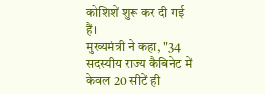कोशिशें शुरू कर दी गई हैं।
मुख्यमंत्री ने कहा, "34 सदस्यीय राज्य कैबिनेट में केवल 20 सीटें ही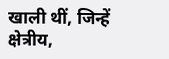खाली थीं, जिन्हें क्षेत्रीय,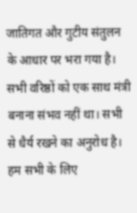जातिगत और गुटीय संतुलन के आधार पर भरा गया है। सभी वरिष्ठों को एक साथ मंत्री बनाना संभव नहीं था। सभी से धैर्य रखने का अनुरोध है। हम सभी के लिए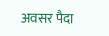अवसर पैदा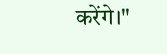करेंगे।"